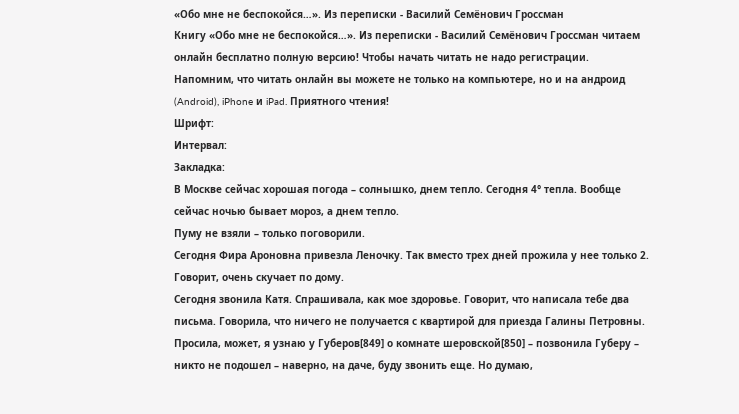«Обо мне не беспокойся…». Из переписки - Василий Семёнович Гроссман
Книгу «Обо мне не беспокойся…». Из переписки - Василий Семёнович Гроссман читаем онлайн бесплатно полную версию! Чтобы начать читать не надо регистрации. Напомним, что читать онлайн вы можете не только на компьютере, но и на андроид (Android), iPhone и iPad. Приятного чтения!
Шрифт:
Интервал:
Закладка:
В Москве сейчас хорошая погода – солнышко, днем тепло. Сегодня 4° тепла. Вообще сейчас ночью бывает мороз, а днем тепло.
Пуму не взяли – только поговорили.
Сегодня Фира Ароновна привезла Леночку. Так вместо трех дней прожила у нее только 2. Говорит, очень скучает по дому.
Сегодня звонила Катя. Спрашивала, как мое здоровье. Говорит, что написала тебе два письма. Говорила, что ничего не получается с квартирой для приезда Галины Петровны. Просила, может, я узнаю у Губеров[849] о комнате шеровской[850] – позвонила Губеру – никто не подошел – наверно, на даче, буду звонить еще. Но думаю,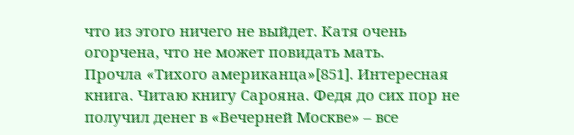что из этого ничего не выйдет. Катя очень огорчена, что не может повидать мать.
Прочла «Тихого американца»[851]. Интересная книга. Читаю книгу Сарояна. Федя до сих пор не получил денег в «Вечерней Москве» – все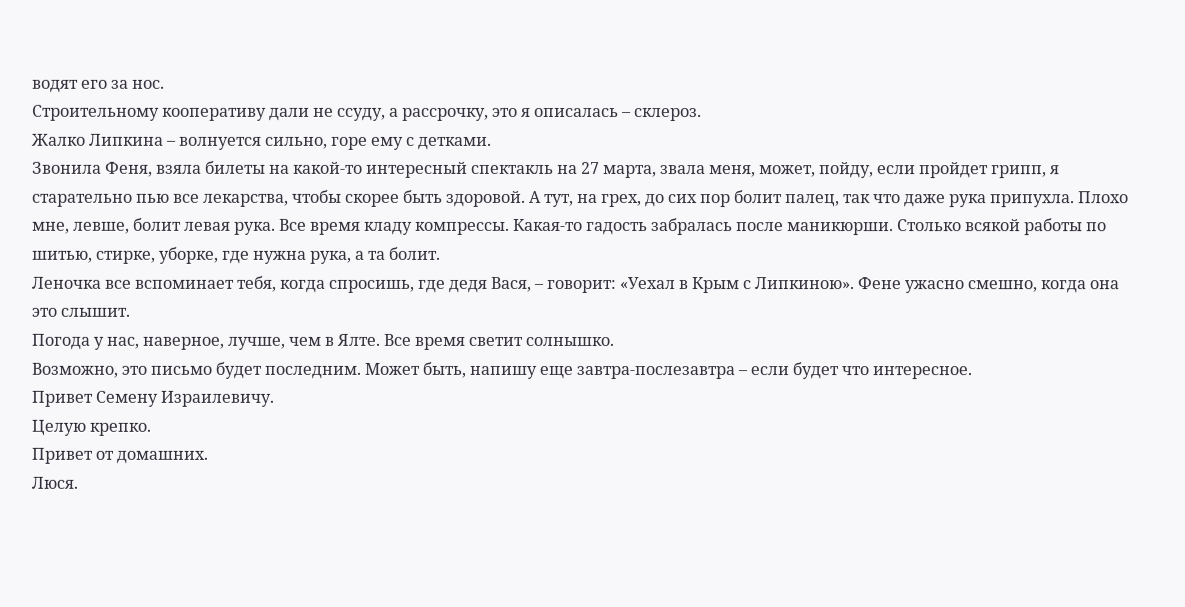водят его за нос.
Строительному кооперативу дали не ссуду, а рассрочку, это я описалась – склероз.
Жалко Липкина – волнуется сильно, горе ему с детками.
Звонила Феня, взяла билеты на какой-то интересный спектакль на 27 марта, звала меня, может, пойду, если пройдет грипп, я старательно пью все лекарства, чтобы скорее быть здоровой. А тут, на грех, до сих пор болит палец, так что даже рука припухла. Плохо мне, левше, болит левая рука. Все время кладу компрессы. Какая-то гадость забралась после маникюрши. Столько всякой работы по шитью, стирке, уборке, где нужна рука, а та болит.
Леночка все вспоминает тебя, когда спросишь, где дедя Вася, – говорит: «Уехал в Крым с Липкиною». Фене ужасно смешно, когда она это слышит.
Погода у нас, наверное, лучше, чем в Ялте. Все время светит солнышко.
Возможно, это письмо будет последним. Может быть, напишу еще завтра-послезавтра – если будет что интересное.
Привет Семену Израилевичу.
Целую крепко.
Привет от домашних.
Люся.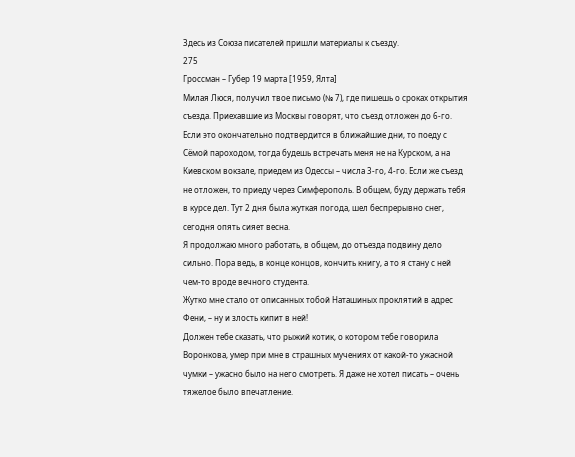Здесь из Союза писателей пришли материалы к съезду.
275
Гроссман – Губер 19 марта [1959, Ялта]
Милая Люся, получил твое письмо (№ 7), где пишешь о сроках открытия съезда. Приехавшие из Москвы говорят, что съезд отложен до 6-го. Если это окончательно подтвердится в ближайшие дни, то поеду с Сёмой пароходом, тогда будешь встречать меня не на Курском, а на Киевском вокзале, приедем из Одессы – числа 3-го, 4-го. Если же съезд не отложен, то приеду через Симферополь. В общем, буду держать тебя в курсе дел. Тут 2 дня была жуткая погода, шел беспрерывно снег, сегодня опять сияет весна.
Я продолжаю много работать, в общем, до отъезда подвину дело сильно. Пора ведь, в конце концов, кончить книгу, а то я стану с ней чем-то вроде вечного студента.
Жутко мне стало от описанных тобой Наташиных проклятий в адрес Фени, – ну и злость кипит в ней!
Должен тебе сказать, что рыжий котик, о котором тебе говорила Воронкова, умер при мне в страшных мучениях от какой-то ужасной чумки – ужасно было на него смотреть. Я даже не хотел писать – очень тяжелое было впечатление.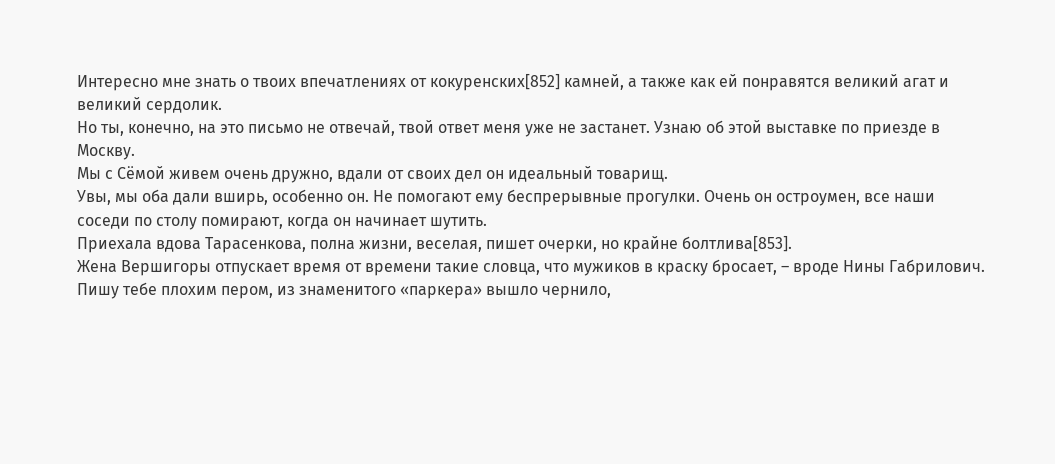Интересно мне знать о твоих впечатлениях от кокуренских[852] камней, а также как ей понравятся великий агат и великий сердолик.
Но ты, конечно, на это письмо не отвечай, твой ответ меня уже не застанет. Узнаю об этой выставке по приезде в Москву.
Мы с Сёмой живем очень дружно, вдали от своих дел он идеальный товарищ.
Увы, мы оба дали вширь, особенно он. Не помогают ему беспрерывные прогулки. Очень он остроумен, все наши соседи по столу помирают, когда он начинает шутить.
Приехала вдова Тарасенкова, полна жизни, веселая, пишет очерки, но крайне болтлива[853].
Жена Вершигоры отпускает время от времени такие словца, что мужиков в краску бросает, – вроде Нины Габрилович.
Пишу тебе плохим пером, из знаменитого «паркера» вышло чернило,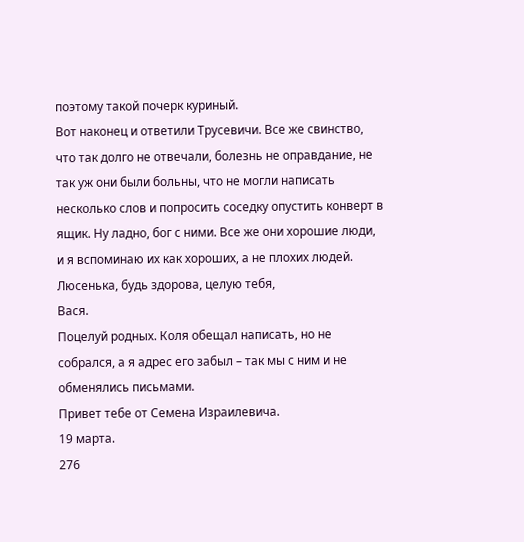поэтому такой почерк куриный.
Вот наконец и ответили Трусевичи. Все же свинство, что так долго не отвечали, болезнь не оправдание, не так уж они были больны, что не могли написать несколько слов и попросить соседку опустить конверт в ящик. Ну ладно, бог с ними. Все же они хорошие люди, и я вспоминаю их как хороших, а не плохих людей.
Люсенька, будь здорова, целую тебя,
Вася.
Поцелуй родных. Коля обещал написать, но не собрался, а я адрес его забыл – так мы с ним и не обменялись письмами.
Привет тебе от Семена Израилевича.
19 марта.
276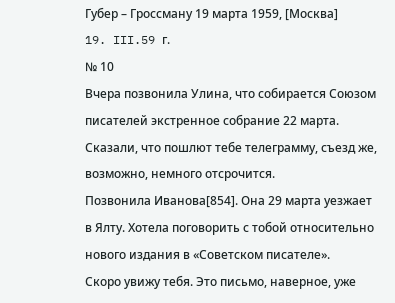Губер – Гроссману 19 марта 1959, [Москва]
19. III.59 г.
№ 10
Вчера позвонила Улина, что собирается Союзом писателей экстренное собрание 22 марта. Сказали, что пошлют тебе телеграмму, съезд же, возможно, немного отсрочится.
Позвонила Иванова[854]. Она 29 марта уезжает в Ялту. Хотела поговорить с тобой относительно нового издания в «Советском писателе».
Скоро увижу тебя. Это письмо, наверное, уже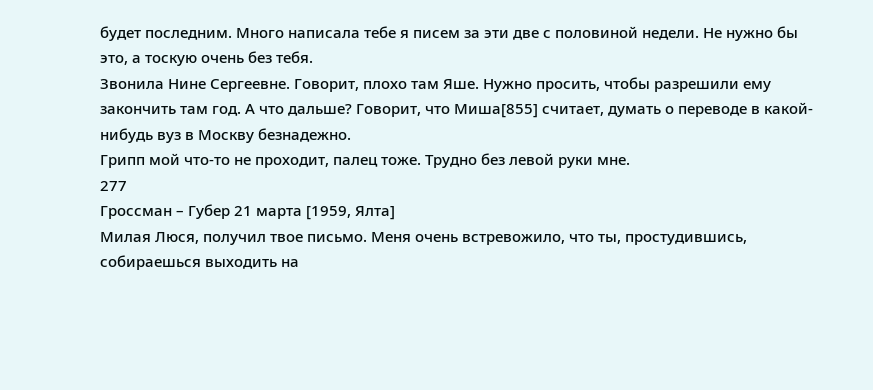будет последним. Много написала тебе я писем за эти две с половиной недели. Не нужно бы это, а тоскую очень без тебя.
Звонила Нине Сергеевне. Говорит, плохо там Яше. Нужно просить, чтобы разрешили ему закончить там год. А что дальше? Говорит, что Миша[855] считает, думать о переводе в какой-нибудь вуз в Москву безнадежно.
Грипп мой что-то не проходит, палец тоже. Трудно без левой руки мне.
277
Гроссман – Губер 21 марта [1959, Ялта]
Милая Люся, получил твое письмо. Меня очень встревожило, что ты, простудившись, собираешься выходить на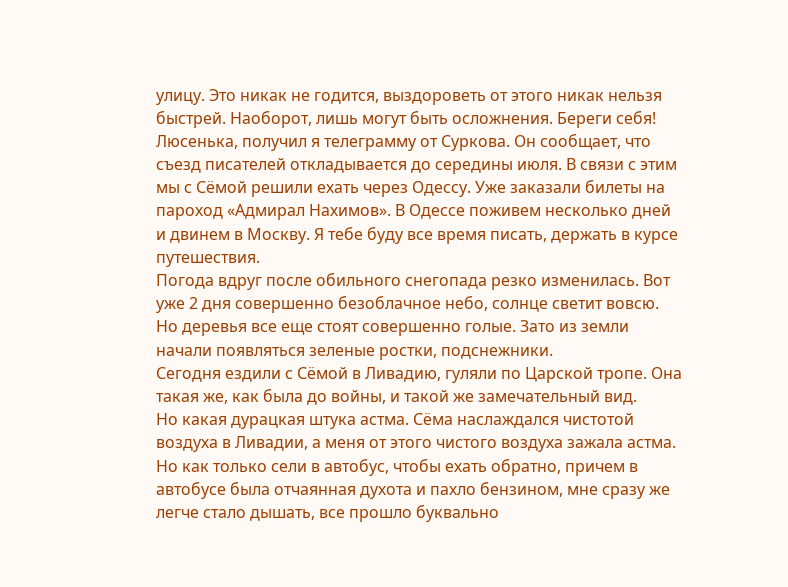улицу. Это никак не годится, выздороветь от этого никак нельзя быстрей. Наоборот, лишь могут быть осложнения. Береги себя!
Люсенька, получил я телеграмму от Суркова. Он сообщает, что съезд писателей откладывается до середины июля. В связи с этим мы с Сёмой решили ехать через Одессу. Уже заказали билеты на пароход «Адмирал Нахимов». В Одессе поживем несколько дней и двинем в Москву. Я тебе буду все время писать, держать в курсе путешествия.
Погода вдруг после обильного снегопада резко изменилась. Вот уже 2 дня совершенно безоблачное небо, солнце светит вовсю. Но деревья все еще стоят совершенно голые. Зато из земли начали появляться зеленые ростки, подснежники.
Сегодня ездили с Сёмой в Ливадию, гуляли по Царской тропе. Она такая же, как была до войны, и такой же замечательный вид.
Но какая дурацкая штука астма. Сёма наслаждался чистотой воздуха в Ливадии, а меня от этого чистого воздуха зажала астма. Но как только сели в автобус, чтобы ехать обратно, причем в автобусе была отчаянная духота и пахло бензином, мне сразу же легче стало дышать, все прошло буквально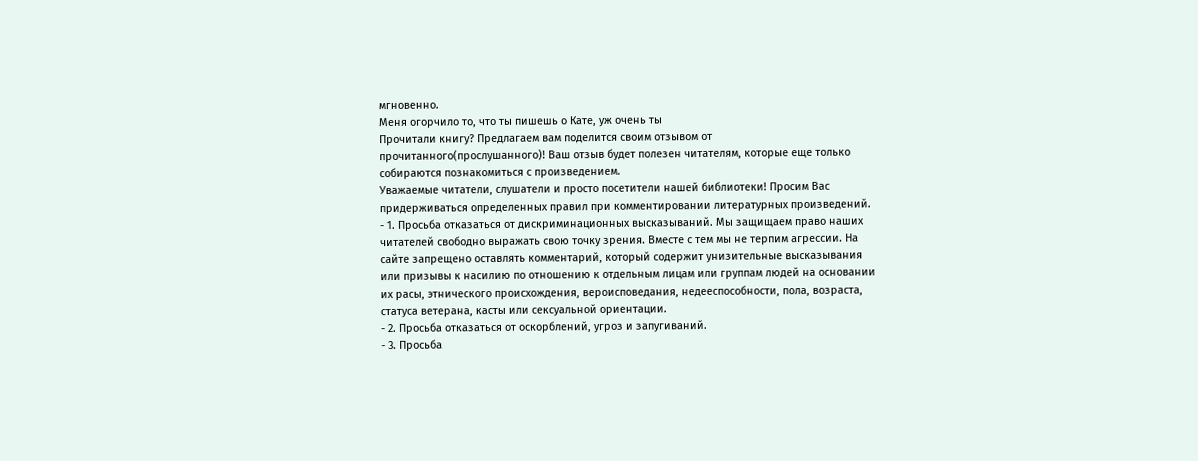мгновенно.
Меня огорчило то, что ты пишешь о Кате, уж очень ты
Прочитали книгу? Предлагаем вам поделится своим отзывом от прочитанного(прослушанного)! Ваш отзыв будет полезен читателям, которые еще только собираются познакомиться с произведением.
Уважаемые читатели, слушатели и просто посетители нашей библиотеки! Просим Вас придерживаться определенных правил при комментировании литературных произведений.
- 1. Просьба отказаться от дискриминационных высказываний. Мы защищаем право наших читателей свободно выражать свою точку зрения. Вместе с тем мы не терпим агрессии. На сайте запрещено оставлять комментарий, который содержит унизительные высказывания или призывы к насилию по отношению к отдельным лицам или группам людей на основании их расы, этнического происхождения, вероисповедания, недееспособности, пола, возраста, статуса ветерана, касты или сексуальной ориентации.
- 2. Просьба отказаться от оскорблений, угроз и запугиваний.
- 3. Просьба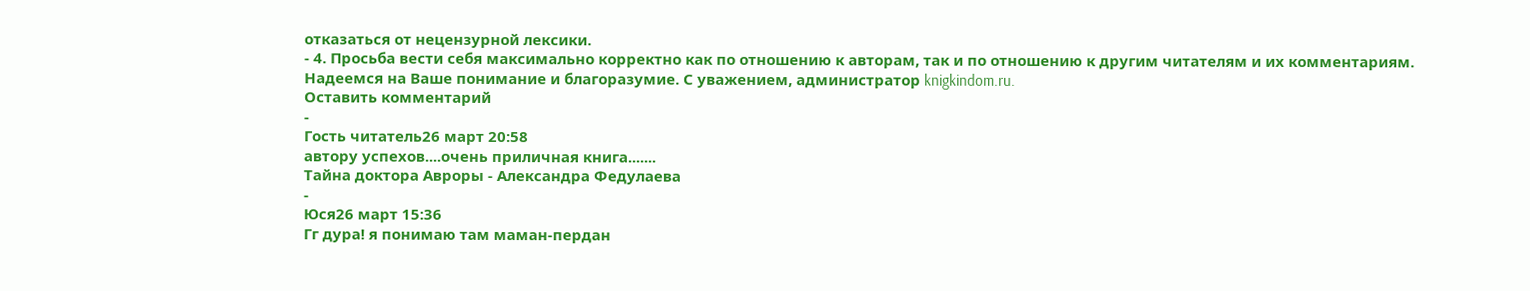отказаться от нецензурной лексики.
- 4. Просьба вести себя максимально корректно как по отношению к авторам, так и по отношению к другим читателям и их комментариям.
Надеемся на Ваше понимание и благоразумие. С уважением, администратор knigkindom.ru.
Оставить комментарий
-
Гость читатель26 март 20:58
автору успехов....очень приличная книга.......
Тайна доктора Авроры - Александра Федулаева
-
Юся26 март 15:36
Гг дура! я понимаю там маман-пердан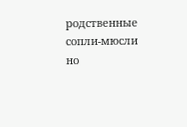родственные сопли-мюсли но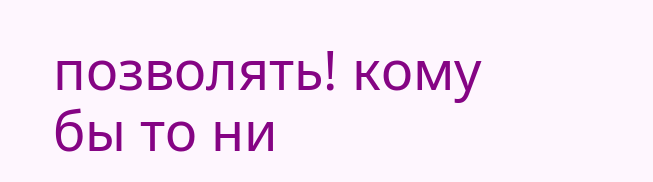позволять! кому бы то ни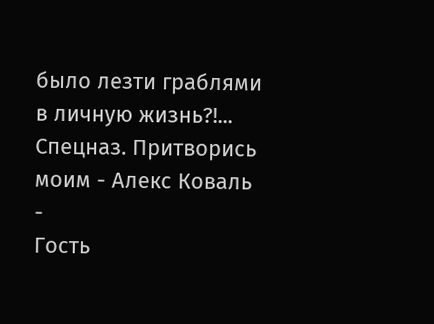было лезти граблями в личную жизнь?!...
Спецназ. Притворись моим - Алекс Коваль
-
Гость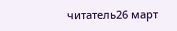читатель26 март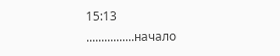15:13
................начало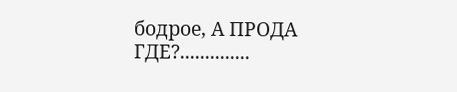бодрое, А ПРОДА ГДЕ?..............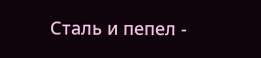Сталь и пепел -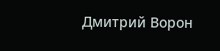Дмитрий Ворон